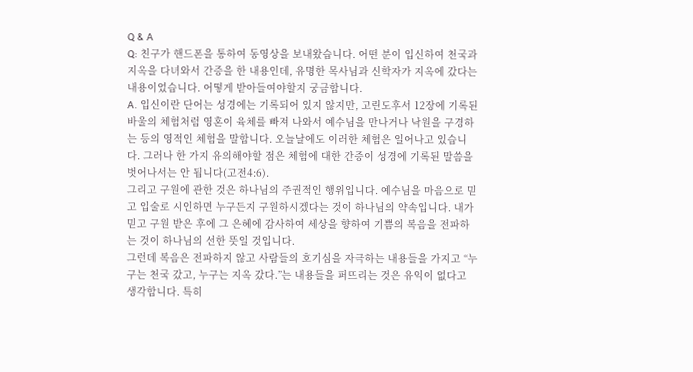Q & A
Q: 친구가 핸드폰을 통하여 동영상을 보내왔습니다. 어떤 분이 입신하여 천국과 지옥을 다녀와서 간증을 한 내용인데, 유명한 목사님과 신학자가 지옥에 갔다는 내용이었습니다. 어떻게 받아들여야할지 궁금합니다.
A. 입신이란 단어는 성경에는 기록되어 있지 않지만, 고린도후서 12장에 기록된 바울의 체험처럼 영혼이 육체를 빠져 나와서 예수님을 만나거나 낙원을 구경하는 등의 영적인 체험을 말합니다. 오늘날에도 이러한 체험은 일어나고 있습니다. 그러나 한 가지 유의해야할 점은 체험에 대한 간증이 성경에 기록된 말씀을 벗어나서는 안 됩니다(고전4:6).
그리고 구원에 관한 것은 하나님의 주권적인 행위입니다. 예수님을 마음으로 믿고 입술로 시인하면 누구든지 구원하시겠다는 것이 하나님의 약속입니다. 내가 믿고 구원 받은 후에 그 은혜에 감사하여 세상을 향하여 기쁨의 복음을 전파하는 것이 하나님의 선한 뜻일 것입니다.
그런데 복음은 전파하지 않고 사람들의 호기심을 자극하는 내용들을 가지고 “누구는 천국 갔고, 누구는 지옥 갔다.”는 내용들을 퍼뜨리는 것은 유익이 없다고 생각합니다. 특히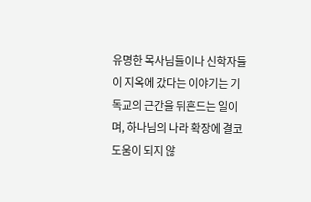유명한 목사님들이나 신학자들이 지옥에 갔다는 이야기는 기독교의 근간을 뒤흔드는 일이며, 하나님의 나라 확장에 결코 도움이 되지 않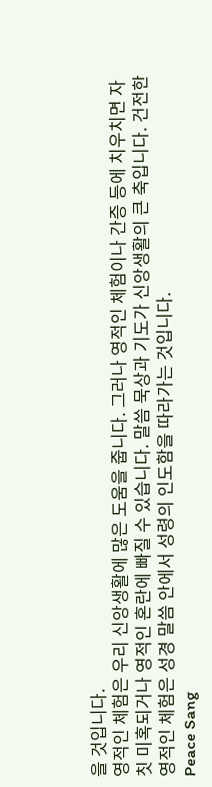을 것입니다.
영적인 체험은 우리 신앙생활에 많은 도움을 줍니다. 그러나 영적인 체험이나 간증 등에 치우치면 자칫 미혹되거나 영적인 혼란에 빠질 수 있습니다. 말씀 묵상과 기도가 신앙생활의 큰 축입니다. 건전한 영적인 체험은 성경 말씀 안에서 성령의 인도함을 따라가는 것입니다.
Peace Sang